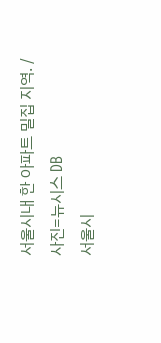서울시내 한 아파트 밀집 지역. /사진=뉴시스 DB
서울시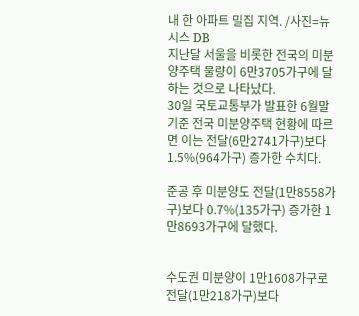내 한 아파트 밀집 지역. /사진=뉴시스 DB
지난달 서울을 비롯한 전국의 미분양주택 물량이 6만3705가구에 달하는 것으로 나타났다.
30일 국토교통부가 발표한 6월말 기준 전국 미분양주택 현황에 따르면 이는 전달(6만2741가구)보다 1.5%(964가구) 증가한 수치다.

준공 후 미분양도 전달(1만8558가구)보다 0.7%(135가구) 증가한 1만8693가구에 달했다.


수도권 미분양이 1만1608가구로 전달(1만218가구)보다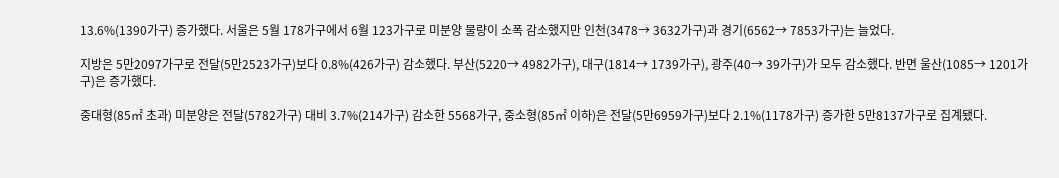13.6%(1390가구) 증가했다. 서울은 5월 178가구에서 6월 123가구로 미분양 물량이 소폭 감소했지만 인천(3478→ 3632가구)과 경기(6562→ 7853가구)는 늘었다.

지방은 5만2097가구로 전달(5만2523가구)보다 0.8%(426가구) 감소했다. 부산(5220→ 4982가구), 대구(1814→ 1739가구), 광주(40→ 39가구)가 모두 감소했다. 반면 울산(1085→ 1201가구)은 증가했다.

중대형(85㎡ 초과) 미분양은 전달(5782가구) 대비 3.7%(214가구) 감소한 5568가구, 중소형(85㎡ 이하)은 전달(5만6959가구)보다 2.1%(1178가구) 증가한 5만8137가구로 집계됐다.